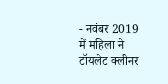- नवंबर 2019 में महिला ने टॉयलेट क्लीनर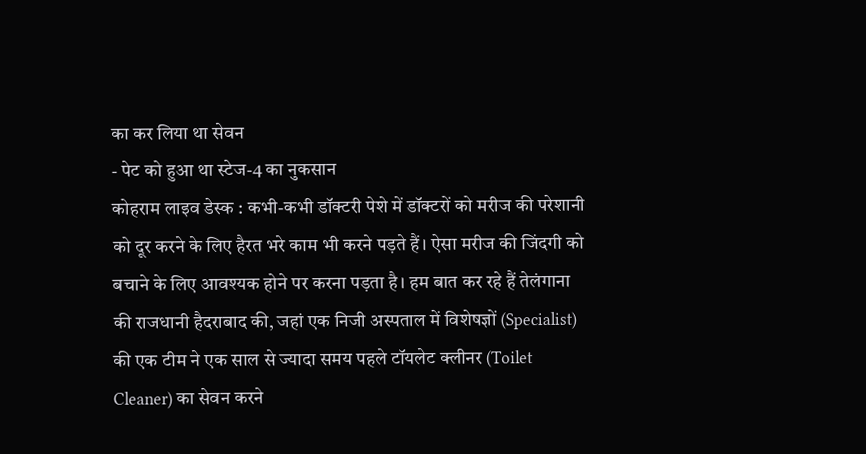का कर लिया था सेवन
- पेट को हुआ था स्टेज-4 का नुकसान
कोहराम लाइव डेस्क : कभी-कभी डॉक्टरी पेशे में डॉक्टरों को मरीज की परेशानी को दूर करने के लिए हैरत भरे काम भी करने पड़ते हैं। ऐसा मरीज की जिंदगी को बचाने के लिए आवश्यक होने पर करना पड़ता है। हम बात कर रहे हैं तेलंगाना की राजधानी हैदराबाद की, जहां एक निजी अस्पताल में विशेषज्ञों (Specialist) की एक टीम ने एक साल से ज्यादा समय पहले टॉयलेट क्लीनर (Toilet Cleaner) का सेवन करने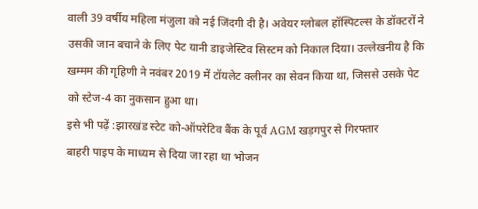वाली 39 वर्षीय महिला मंजुला को नई जिंदगी दी है। अवेयर ग्लोबल हॉस्पिटल्स के डॉक्टरों ने उसकी जान बचाने के लिए पेट यानी डाइजेस्टिव सिस्टम को निकाल दिया। उल्लेखनीय है कि खम्मम की गृहिणी ने नवंबर 2019 में टॉयलेट क्लीनर का सेवन किया था, जिससे उसके पेट को स्टेज-4 का नुकसान हुआ था।
इसे भी पढ़ें :झारखंड स्टेट को-ऑपरेटिव बैंक के पूर्व AGM खड़गपुर से गिरफ्तार
बाहरी पाइप के माध्यम से दिया जा रहा था भोजन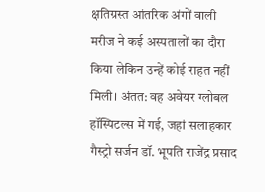क्षतिग्रस्त आंतरिक अंगों वाली मरीज ने कई अस्पतालों का दौरा किया लेकिन उन्हें कोई राहत नहीं मिली। अंतत: वह अवेयर ग्लोबल हॉस्पिटल्स में गई, जहां सलाहकार गैस्ट्रो सर्जन डॉ. भूपति राजेंद्र प्रसाद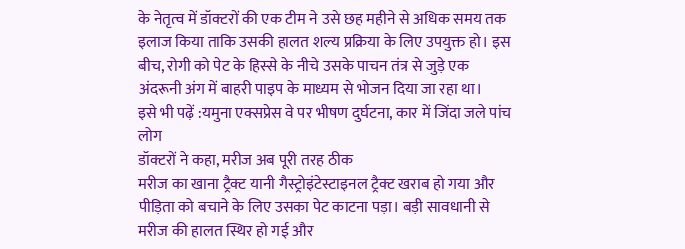के नेतृत्व में डॉक्टरों की एक टीम ने उसे छह महीने से अधिक समय तक इलाज किया ताकि उसकी हालत शल्य प्रक्रिया के लिए उपयुक्त हो। इस बीच, रोगी को पेट के हिस्से के नीचे उसके पाचन तंत्र से जुड़े एक अंदरूनी अंग में बाहरी पाइप के माध्यम से भोजन दिया जा रहा था।
इसे भी पढ़ें :यमुना एक्सप्रेस वे पर भीषण दुर्घटना, कार में जिंदा जले पांच लोग
डॉक्टरों ने कहा, मरीज अब पूरी तरह ठीक
मरीज का खाना ट्रैक्ट यानी गैस्ट्रोइंटेस्टाइनल ट्रैक्ट खराब हो गया और पीड़िता को बचाने के लिए उसका पेट काटना पड़ा। बड़ी सावधानी से मरीज की हालत स्थिर हो गई और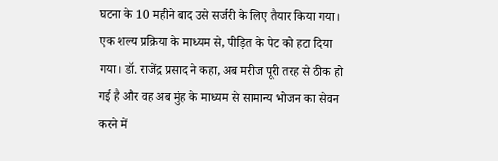घटना के 10 महीने बाद उसे सर्जरी के लिए तैयार किया गया। एक शल्य प्रक्रिया के माध्यम से, पीड़ित के पेट को हटा दिया गया। डॉ. राजेंद्र प्रसाद ने कहा, अब मरीज पूरी तरह से ठीक हो गई है और वह अब मुंह के माध्यम से सामान्य भोजन का सेवन करने में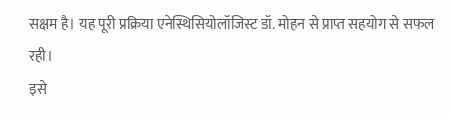सक्षम है। यह पूरी प्रक्रिया एनेस्थिसियोलॉजिस्ट डॉ. मोहन से प्राप्त सहयोग से सफल रही।
इसे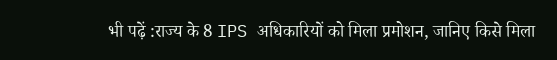भी पढ़ें :राज्य के 8 IPS अधिकारियों को मिला प्रमोशन, जानिए किसे मिला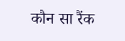कौन सा रैंक